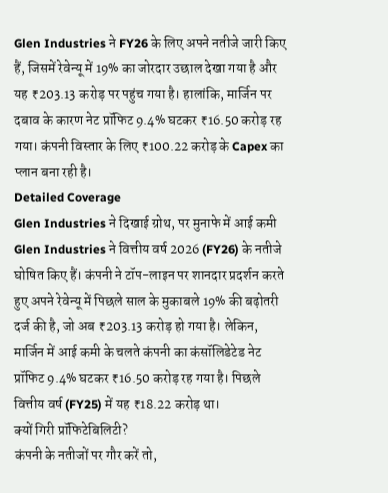Glen Industries ने FY26 के लिए अपने नतीजे जारी किए हैं, जिसमें रेवेन्यू में 19% का जोरदार उछाल देखा गया है और यह ₹203.13 करोड़ पर पहुंच गया है। हालांकि, मार्जिन पर दबाव के कारण नेट प्रॉफिट 9.4% घटकर ₹16.50 करोड़ रह गया। कंपनी विस्तार के लिए ₹100.22 करोड़ के Capex का प्लान बना रही है।
Detailed Coverage
Glen Industries ने दिखाई ग्रोथ, पर मुनाफे में आई कमी
Glen Industries ने वित्तीय वर्ष 2026 (FY26) के नतीजे घोषित किए हैं। कंपनी ने टॉप-लाइन पर शानदार प्रदर्शन करते हुए अपने रेवेन्यू में पिछले साल के मुकाबले 19% की बढ़ोतरी दर्ज की है, जो अब ₹203.13 करोड़ हो गया है। लेकिन, मार्जिन में आई कमी के चलते कंपनी का कंसॉलिडेटेड नेट प्रॉफिट 9.4% घटकर ₹16.50 करोड़ रह गया है। पिछले वित्तीय वर्ष (FY25) में यह ₹18.22 करोड़ था।
क्यों गिरी प्रॉफिटेबिलिटी?
कंपनी के नतीजों पर गौर करें तो,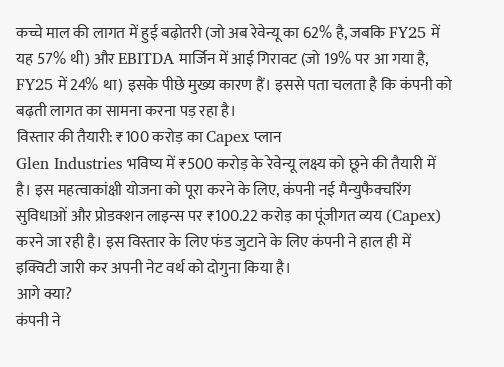कच्चे माल की लागत में हुई बढ़ोतरी (जो अब रेवेन्यू का 62% है, जबकि FY25 में यह 57% थी) और EBITDA मार्जिन में आई गिरावट (जो 19% पर आ गया है, FY25 में 24% था) इसके पीछे मुख्य कारण हैं। इससे पता चलता है कि कंपनी को बढ़ती लागत का सामना करना पड़ रहा है।
विस्तार की तैयारी: ₹100 करोड़ का Capex प्लान
Glen Industries भविष्य में ₹500 करोड़ के रेवेन्यू लक्ष्य को छूने की तैयारी में है। इस महत्वाकांक्षी योजना को पूरा करने के लिए, कंपनी नई मैन्युफैक्चरिंग सुविधाओं और प्रोडक्शन लाइन्स पर ₹100.22 करोड़ का पूंजीगत व्यय (Capex) करने जा रही है। इस विस्तार के लिए फंड जुटाने के लिए कंपनी ने हाल ही में इक्विटी जारी कर अपनी नेट वर्थ को दोगुना किया है।
आगे क्या?
कंपनी ने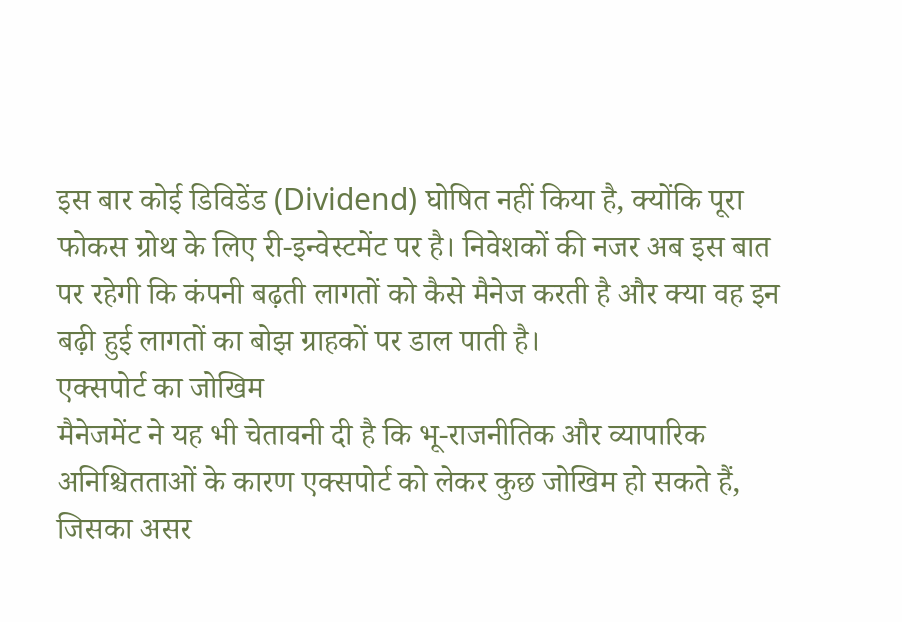इस बार कोई डिविडेंड (Dividend) घोषित नहीं किया है, क्योंकि पूरा फोकस ग्रोथ के लिए री-इन्वेस्टमेंट पर है। निवेशकों की नजर अब इस बात पर रहेगी कि कंपनी बढ़ती लागतों को कैसे मैनेज करती है और क्या वह इन बढ़ी हुई लागतों का बोझ ग्राहकों पर डाल पाती है।
एक्सपोर्ट का जोखिम
मैनेजमेंट ने यह भी चेतावनी दी है कि भू-राजनीतिक और व्यापारिक अनिश्चितताओं के कारण एक्सपोर्ट को लेकर कुछ जोखिम हो सकते हैं, जिसका असर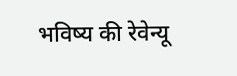भविष्य की रेवेन्यू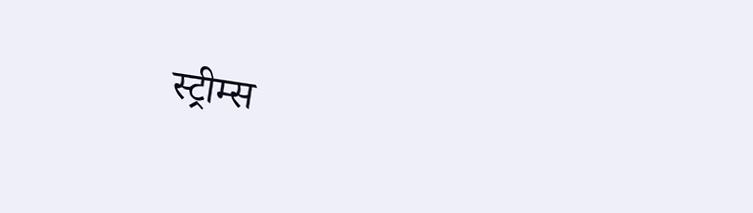स्ट्रीम्स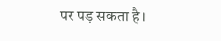पर पड़ सकता है।